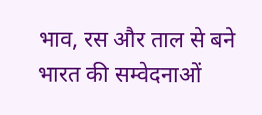भाव, रस और ताल से बने भारत की सम्वेदनाओं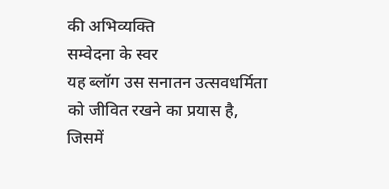की अभिव्यक्ति
सम्वेदना के स्वर
यह ब्लॉग उस सनातन उत्सवधर्मिता को जीवित रखने का प्रयास है,
जिसमें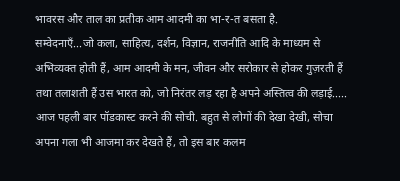भावरस और ताल का प्रतीक आम आदमी का भा-र-त बसता है.
सम्वेदनाएँ...जो कला, साहित्य, दर्शन, विज्ञान, राजनीति आदि के माध्यम से अभिव्यक्त होती हैं, आम आदमी के मन, जीवन और सरोकार से होकर गुज़रती हैं तथा तलाशती हैं उस भारत को, जो निरंतर लड़ रहा है अपने अस्तित्व की लड़ाई.....
आज पहली बार पॉडकास्ट करने की सोची. बहुत से लोगों की देखा देखी, सोचा अपना गला भी आजमा कर देखते हैं, तो इस बार कलम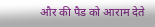और की पैड को आराम देते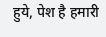हुये, पेश है हमारी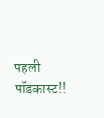पहली पॉडकास्ट!!